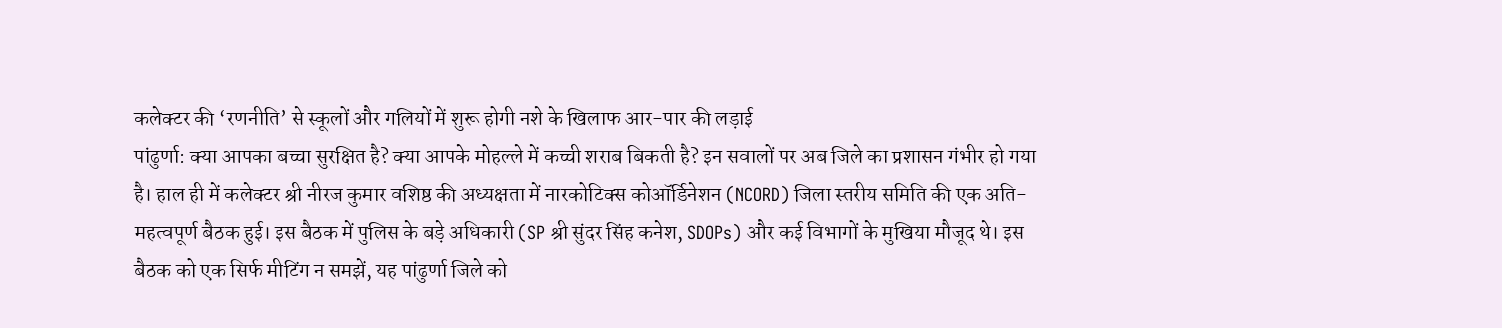कलेक्टर की ‘रणनीति’ से स्कूलों और गलियों में शुरू होगी नशे के खिलाफ आर-पार की लड़ाई
पांढुर्णा: क्या आपका बच्चा सुरक्षित है? क्या आपके मोहल्ले में कच्ची शराब बिकती है? इन सवालों पर अब जिले का प्रशासन गंभीर हो गया है। हाल ही में कलेक्टर श्री नीरज कुमार वशिष्ठ की अध्यक्षता में नारकोटिक्स कोऑर्डिनेशन (NCORD) जिला स्तरीय समिति की एक अति-महत्वपूर्ण बैठक हुई। इस बैठक में पुलिस के बड़े अधिकारी (SP श्री सुंदर सिंह कनेश, SDOPs) और कई विभागों के मुखिया मौजूद थे। इस बैठक को एक सिर्फ मीटिंग न समझें, यह पांढुर्णा जिले को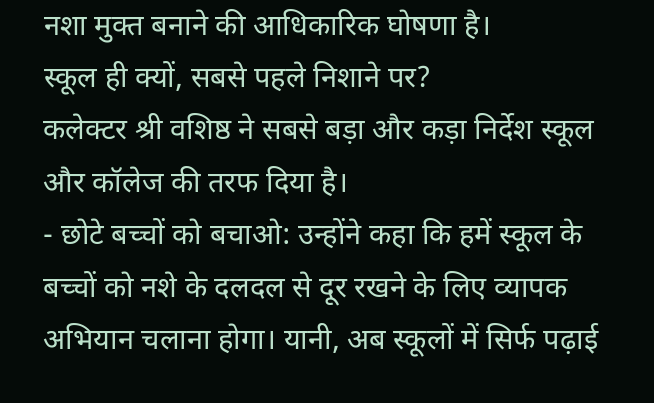नशा मुक्त बनाने की आधिकारिक घोषणा है।
स्कूल ही क्यों, सबसे पहले निशाने पर?
कलेक्टर श्री वशिष्ठ ने सबसे बड़ा और कड़ा निर्देश स्कूल और कॉलेज की तरफ दिया है।
- छोटे बच्चों को बचाओ: उन्होंने कहा कि हमें स्कूल के बच्चों को नशे के दलदल से दूर रखने के लिए व्यापक अभियान चलाना होगा। यानी, अब स्कूलों में सिर्फ पढ़ाई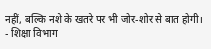नहीं, बल्कि नशे के खतरे पर भी जोर-शोर से बात होगी।
- शिक्षा विभाग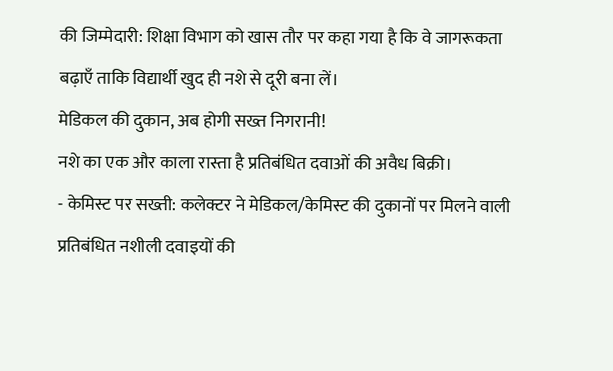की जिम्मेदारी: शिक्षा विभाग को खास तौर पर कहा गया है कि वे जागरूकता बढ़ाएँ ताकि विद्यार्थी खुद ही नशे से दूरी बना लें।
मेडिकल की दुकान, अब होगी सख्त निगरानी!
नशे का एक और काला रास्ता है प्रतिबंधित दवाओं की अवैध बिक्री।
- केमिस्ट पर सख्ती: कलेक्टर ने मेडिकल/केमिस्ट की दुकानों पर मिलने वाली प्रतिबंधित नशीली दवाइयों की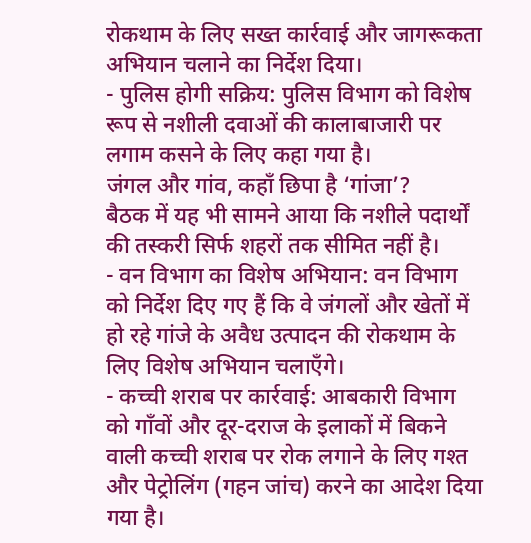रोकथाम के लिए सख्त कार्रवाई और जागरूकता अभियान चलाने का निर्देश दिया।
- पुलिस होगी सक्रिय: पुलिस विभाग को विशेष रूप से नशीली दवाओं की कालाबाजारी पर लगाम कसने के लिए कहा गया है।
जंगल और गांव, कहाँ छिपा है ‘गांजा’?
बैठक में यह भी सामने आया कि नशीले पदार्थों की तस्करी सिर्फ शहरों तक सीमित नहीं है।
- वन विभाग का विशेष अभियान: वन विभाग को निर्देश दिए गए हैं कि वे जंगलों और खेतों में हो रहे गांजे के अवैध उत्पादन की रोकथाम के लिए विशेष अभियान चलाएँगे।
- कच्ची शराब पर कार्रवाई: आबकारी विभाग को गाँवों और दूर-दराज के इलाकों में बिकने वाली कच्ची शराब पर रोक लगाने के लिए गश्त और पेट्रोलिंग (गहन जांच) करने का आदेश दिया गया है।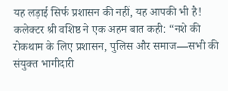यह लड़ाई सिर्फ प्रशासन की नहीं, यह आपकी भी है!
कलेक्टर श्री वशिष्ठ ने एक अहम बात कही: “नशे की रोकथाम के लिए प्रशासन, पुलिस और समाज—सभी की संयुक्त भागीदारी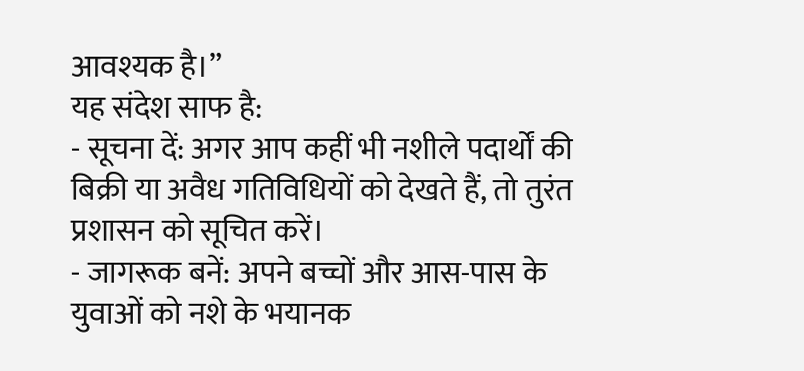आवश्यक है।”
यह संदेश साफ है:
- सूचना दें: अगर आप कहीं भी नशीले पदार्थों की बिक्री या अवैध गतिविधियों को देखते हैं, तो तुरंत प्रशासन को सूचित करें।
- जागरूक बनें: अपने बच्चों और आस-पास के युवाओं को नशे के भयानक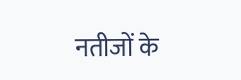नतीजों के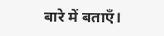बारे में बताएँ।